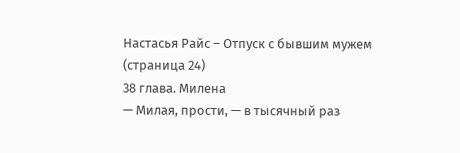Настасья Райс – Отпуск с бывшим мужем (страница 24)
38 глава. Милена
— Милая, прости, — в тысячный раз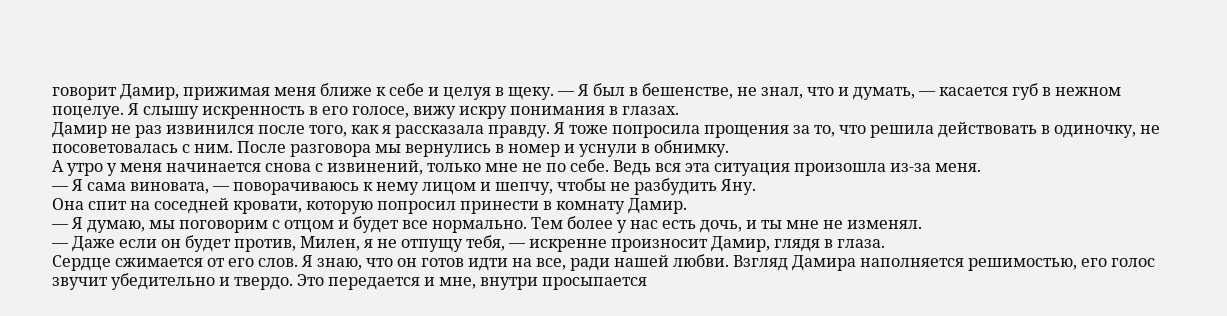говорит Дамир, прижимая меня ближе к себе и целуя в щеку. — Я был в бешенстве, не знал, что и думать, — касается губ в нежном поцелуе. Я слышу искренность в его голосе, вижу искру понимания в глазах.
Дамир не раз извинился после того, как я рассказала правду. Я тоже попросила прощения за то, что решила действовать в одиночку, не посоветовалась с ним. После разговора мы вернулись в номер и уснули в обнимку.
А утро у меня начинается снова с извинений, только мне не по себе. Ведь вся эта ситуация произошла из-за меня.
— Я сама виновата, — поворачиваюсь к нему лицом и шепчу, чтобы не разбудить Яну.
Она спит на соседней кровати, которую попросил принести в комнату Дамир.
— Я думаю, мы поговорим с отцом и будет все нормально. Тем более у нас есть дочь, и ты мне не изменял.
— Даже если он будет против, Милен, я не отпущу тебя, — искренне произносит Дамир, глядя в глаза.
Сердце сжимается от его слов. Я знаю, что он готов идти на все, ради нашей любви. Взгляд Дамира наполняется решимостью, его голос звучит убедительно и твердо. Это передается и мне, внутри просыпается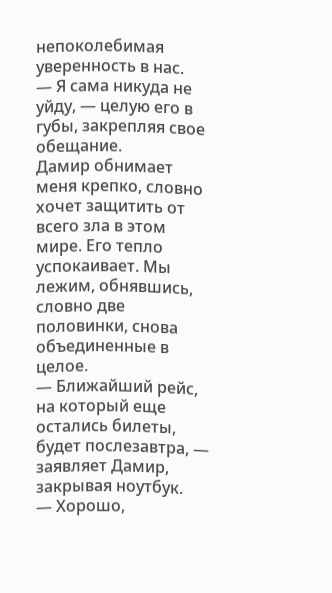непоколебимая уверенность в нас.
— Я сама никуда не уйду, — целую его в губы, закрепляя свое обещание.
Дамир обнимает меня крепко, словно хочет защитить от всего зла в этом мире. Его тепло успокаивает. Мы лежим, обнявшись, словно две половинки, снова объединенные в целое.
— Ближайший рейс, на который еще остались билеты, будет послезавтра, — заявляет Дамир, закрывая ноутбук.
— Хорошо,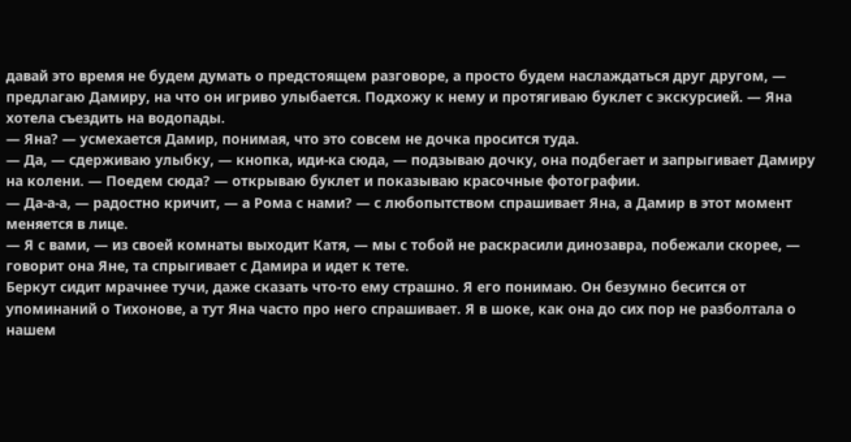давай это время не будем думать о предстоящем разговоре, а просто будем наслаждаться друг другом, — предлагаю Дамиру, на что он игриво улыбается. Подхожу к нему и протягиваю буклет с экскурсией. — Яна хотела съездить на водопады.
— Яна? — усмехается Дамир, понимая, что это совсем не дочка просится туда.
— Да, — сдерживаю улыбку, — кнопка, иди-ка сюда, — подзываю дочку, она подбегает и запрыгивает Дамиру на колени. — Поедем сюда? — открываю буклет и показываю красочные фотографии.
— Да-а-а, — радостно кричит, — а Рома с нами? — с любопытством спрашивает Яна, а Дамир в этот момент меняется в лице.
— Я с вами, — из своей комнаты выходит Катя, — мы с тобой не раскрасили динозавра, побежали скорее, — говорит она Яне, та спрыгивает с Дамира и идет к тете.
Беркут сидит мрачнее тучи, даже сказать что-то ему страшно. Я его понимаю. Он безумно бесится от упоминаний о Тихонове, а тут Яна часто про него спрашивает. Я в шоке, как она до сих пор не разболтала о нашем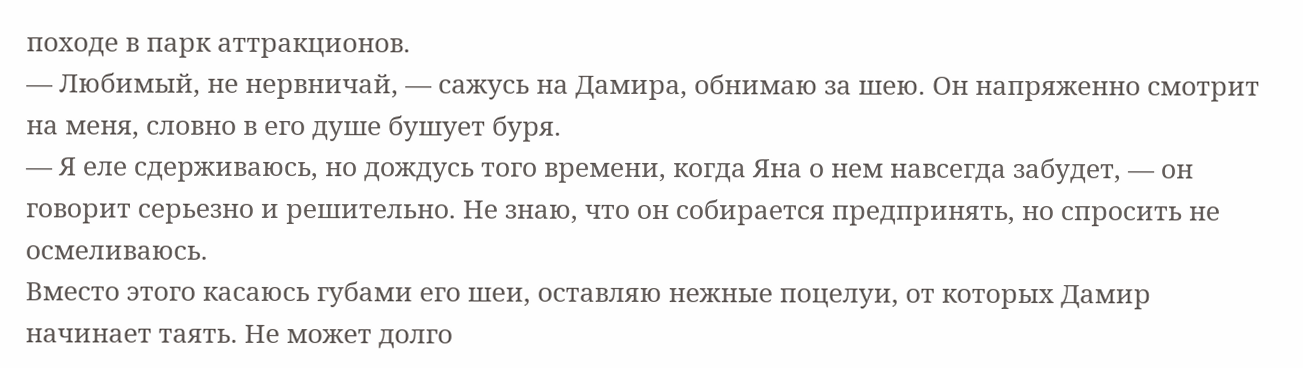походе в парк аттракционов.
— Любимый, не нервничай, — сажусь на Дамира, обнимаю за шею. Он напряженно смотрит на меня, словно в его душе бушует буря.
— Я еле сдерживаюсь, но дождусь того времени, когда Яна о нем навсегда забудет, — он говорит серьезно и решительно. Не знаю, что он собирается предпринять, но спросить не осмеливаюсь.
Вместо этого касаюсь губами его шеи, оставляю нежные поцелуи, от которых Дамир начинает таять. Не может долго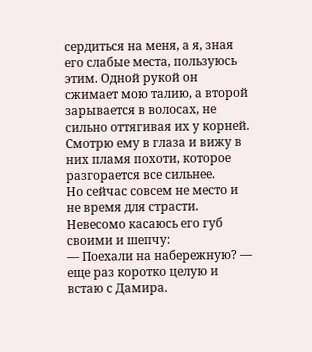сердиться на меня, а я, зная его слабые места, пользуюсь этим. Одной рукой он сжимает мою талию, а второй зарывается в волосах, не сильно оттягивая их у корней. Смотрю ему в глаза и вижу в них пламя похоти, которое разгорается все сильнее.
Но сейчас совсем не место и не время для страсти. Невесомо касаюсь его губ своими и шепчу:
— Поехали на набережную? — еще раз коротко целую и встаю с Дамира.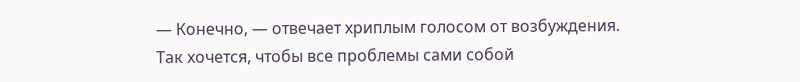— Конечно, — отвечает хриплым голосом от возбуждения.
Так хочется, чтобы все проблемы сами собой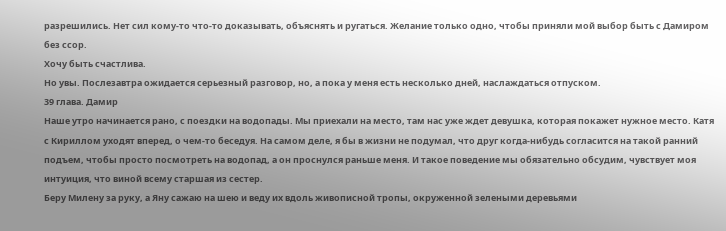разрешились. Нет сил кому-то что-то доказывать, объяснять и ругаться. Желание только одно, чтобы приняли мой выбор быть с Дамиром без ссор.
Хочу быть счастлива.
Но увы. Послезавтра ожидается серьезный разговор, но, а пока у меня есть несколько дней, наслаждаться отпуском.
39 глава. Дамир
Наше утро начинается рано, с поездки на водопады. Мы приехали на место, там нас уже ждет девушка, которая покажет нужное место. Катя с Кириллом уходят вперед, о чем-то беседуя. На самом деле, я бы в жизни не подумал, что друг когда-нибудь согласится на такой ранний подъем, чтобы просто посмотреть на водопад, а он проснулся раньше меня. И такое поведение мы обязательно обсудим, чувствует моя интуиция, что виной всему старшая из сестер.
Беру Милену за руку, а Яну сажаю на шею и веду их вдоль живописной тропы, окруженной зелеными деревьями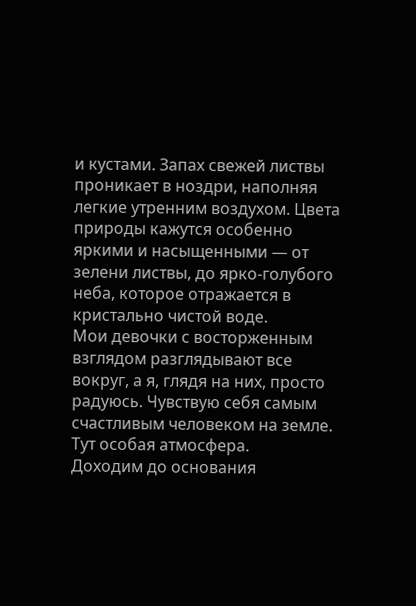и кустами. Запах свежей листвы проникает в ноздри, наполняя легкие утренним воздухом. Цвета природы кажутся особенно яркими и насыщенными — от зелени листвы, до ярко-голубого неба, которое отражается в кристально чистой воде.
Мои девочки с восторженным взглядом разглядывают все вокруг, а я, глядя на них, просто радуюсь. Чувствую себя самым счастливым человеком на земле.
Тут особая атмосфера.
Доходим до основания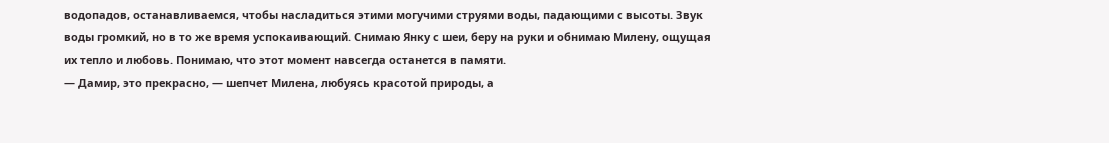водопадов, останавливаемся, чтобы насладиться этими могучими струями воды, падающими с высоты. Звук воды громкий, но в то же время успокаивающий. Снимаю Янку с шеи, беру на руки и обнимаю Милену, ощущая их тепло и любовь. Понимаю, что этот момент навсегда останется в памяти.
— Дамир, это прекрасно, — шепчет Милена, любуясь красотой природы, а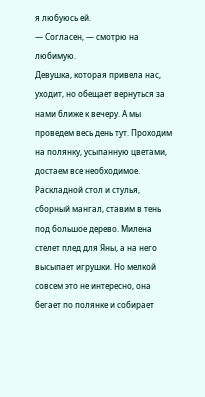я любуюсь ей.
— Согласен, — смотрю на любимую.
Девушка, которая привела нас, уходит, но обещает вернуться за нами ближе к вечеру. А мы проведем весь день тут. Проходим на полянку, усыпанную цветами, достаем все необходимое. Раскладной стол и стулья, сборный мангал, ставим в тень под большое дерево. Милена стелет плед для Яны, а на него высыпает игрушки. Но мелкой совсем это не интересно, она бегает по полянке и собирает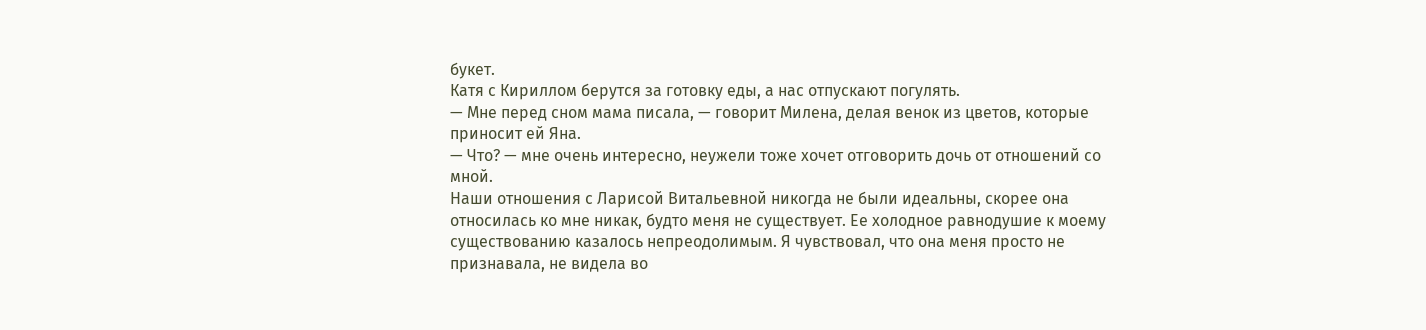букет.
Катя с Кириллом берутся за готовку еды, а нас отпускают погулять.
— Мне перед сном мама писала, — говорит Милена, делая венок из цветов, которые приносит ей Яна.
— Что? — мне очень интересно, неужели тоже хочет отговорить дочь от отношений со мной.
Наши отношения с Ларисой Витальевной никогда не были идеальны, скорее она относилась ко мне никак, будто меня не существует. Ее холодное равнодушие к моему существованию казалось непреодолимым. Я чувствовал, что она меня просто не признавала, не видела во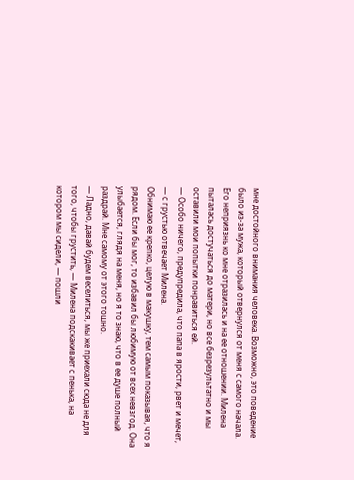мне достойного внимания человека. Возможно, это поведение было из-за мужа, который отвернулся от меня с самого начала. Его неприязнь ко мне отразилась и на ее отношении. Милена пыталась достучаться до матери, но все безрезультатно и мы оставили мои попытки понравиться ей.
— Особо ничего, предупредила, что папа в ярости, рвет и мечет, — с грустью отвечает Милена.
Обнимаю ее крепко, целую в макушку, тем самым показывая, что я рядом. Если бы мог, то избавил бы любимую от всех невзгод. Она улыбается, глядя на меня, но я то знаю, что в ее душе полный раздрай. Мне самому от этого тошно.
— Ладно, давай будем веселиться, мы же приехали сюда не для того, чтобы грустить, — Милена подскакивает с пенька, на котором мы сидели, — пошли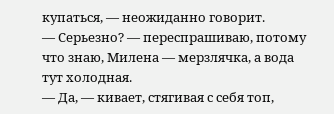купаться, — неожиданно говорит.
— Серьезно? — переспрашиваю, потому что знаю, Милена — мерзлячка, а вода тут холодная.
— Да, — кивает, стягивая с себя топ,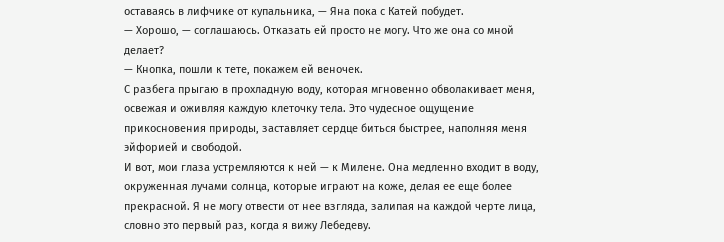оставаясь в лифчике от купальника, — Яна пока с Катей побудет.
— Хорошо, — соглашаюсь. Отказать ей просто не могу. Что же она со мной делает?
— Кнопка, пошли к тете, покажем ей веночек.
С разбега прыгаю в прохладную воду, которая мгновенно обволакивает меня, освежая и оживляя каждую клеточку тела. Это чудесное ощущение прикосновения природы, заставляет сердце биться быстрее, наполняя меня эйфорией и свободой.
И вот, мои глаза устремляются к ней — к Милене. Она медленно входит в воду, окруженная лучами солнца, которые играют на коже, делая ее еще более прекрасной. Я не могу отвести от нее взгляда, залипая на каждой черте лица, словно это первый раз, когда я вижу Лебедеву.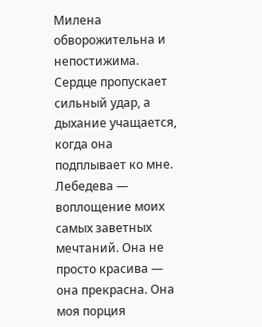Милена обворожительна и непостижима. Сердце пропускает сильный удар, а дыхание учащается, когда она подплывает ко мне. Лебедева — воплощение моих самых заветных мечтаний. Она не просто красива — она прекрасна. Она моя порция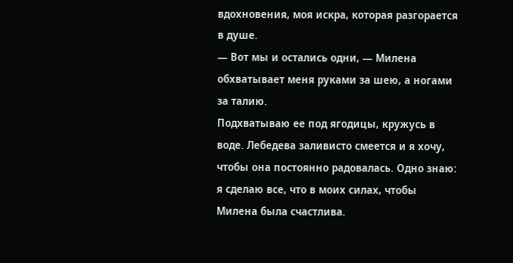вдохновения, моя искра, которая разгорается в душе.
— Вот мы и остались одни, — Милена обхватывает меня руками за шею, а ногами за талию.
Подхватываю ее под ягодицы, кружусь в воде. Лебедева заливисто смеется и я хочу, чтобы она постоянно радовалась. Одно знаю: я сделаю все, что в моих силах, чтобы Милена была счастлива.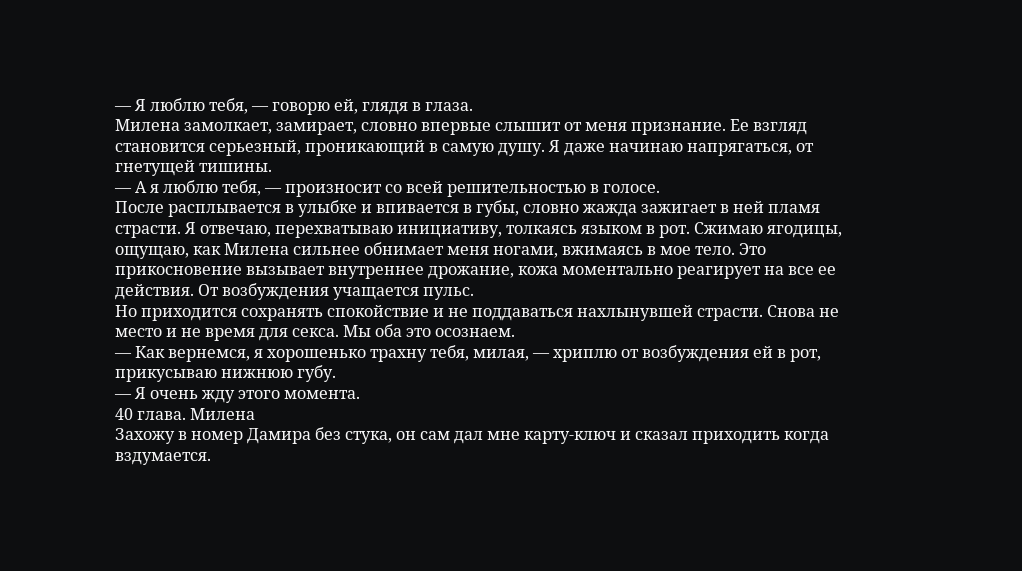— Я люблю тебя, — говорю ей, глядя в глаза.
Милена замолкает, замирает, словно впервые слышит от меня признание. Ее взгляд становится серьезный, проникающий в самую душу. Я даже начинаю напрягаться, от гнетущей тишины.
— А я люблю тебя, — произносит со всей решительностью в голосе.
После расплывается в улыбке и впивается в губы, словно жажда зажигает в ней пламя страсти. Я отвечаю, перехватываю инициативу, толкаясь языком в рот. Сжимаю ягодицы, ощущаю, как Милена сильнее обнимает меня ногами, вжимаясь в мое тело. Это прикосновение вызывает внутреннее дрожание, кожа моментально реагирует на все ее действия. От возбуждения учащается пульс.
Но приходится сохранять спокойствие и не поддаваться нахлынувшей страсти. Снова не место и не время для секса. Мы оба это осознаем.
— Как вернемся, я хорошенько трахну тебя, милая, — хриплю от возбуждения ей в рот, прикусываю нижнюю губу.
— Я очень жду этого момента.
40 глава. Милена
Захожу в номер Дамира без стука, он сам дал мне карту-ключ и сказал приходить когда вздумается.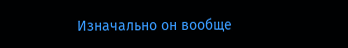Изначально он вообще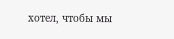хотел, чтобы мы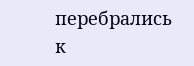перебрались к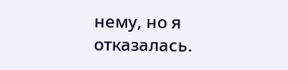нему, но я отказалась.